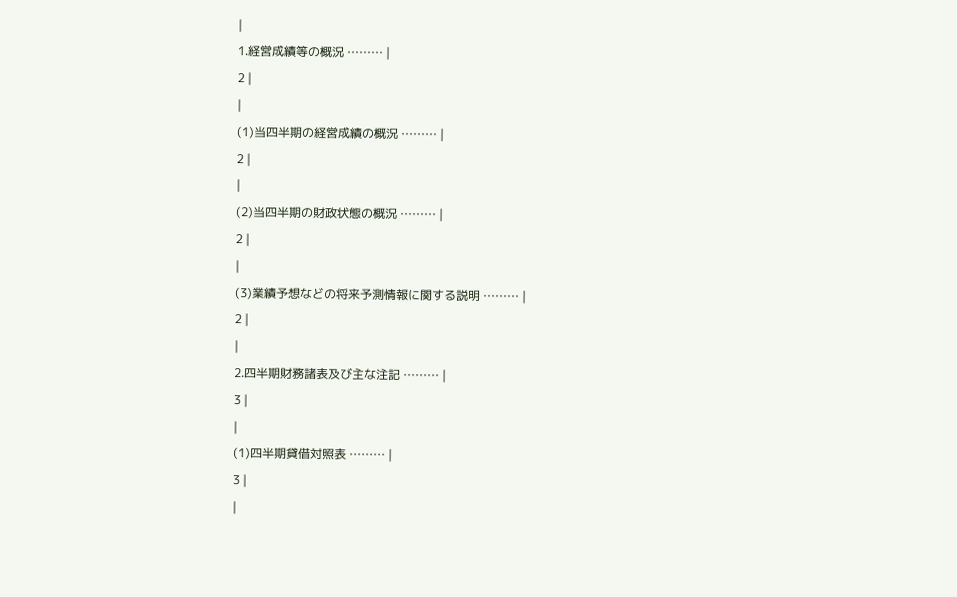|
1.経営成績等の概況 ……… |
2 |
|
(1)当四半期の経営成績の概況 ……… |
2 |
|
(2)当四半期の財政状態の概況 ……… |
2 |
|
(3)業績予想などの将来予測情報に関する説明 ……… |
2 |
|
2.四半期財務諸表及び主な注記 ……… |
3 |
|
(1)四半期貸借対照表 ……… |
3 |
|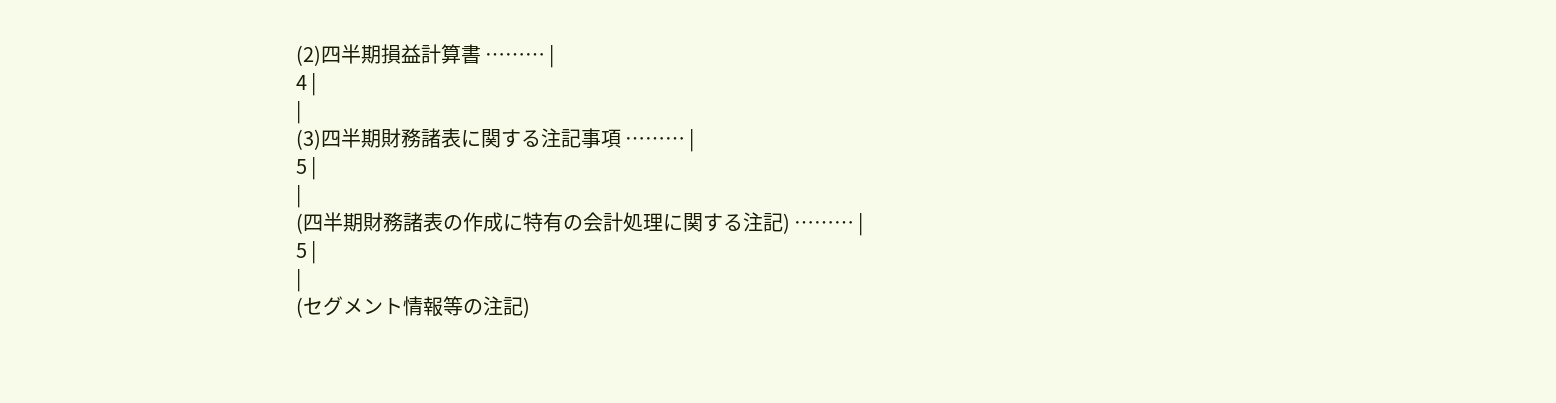(2)四半期損益計算書 ……… |
4 |
|
(3)四半期財務諸表に関する注記事項 ……… |
5 |
|
(四半期財務諸表の作成に特有の会計処理に関する注記) ……… |
5 |
|
(セグメント情報等の注記)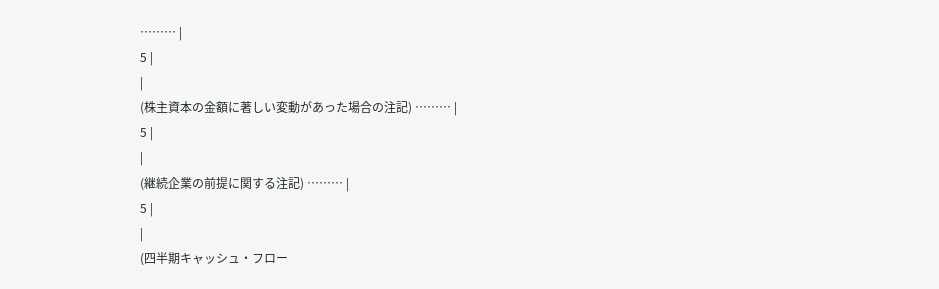……… |
5 |
|
(株主資本の金額に著しい変動があった場合の注記) ……… |
5 |
|
(継続企業の前提に関する注記) ……… |
5 |
|
(四半期キャッシュ・フロー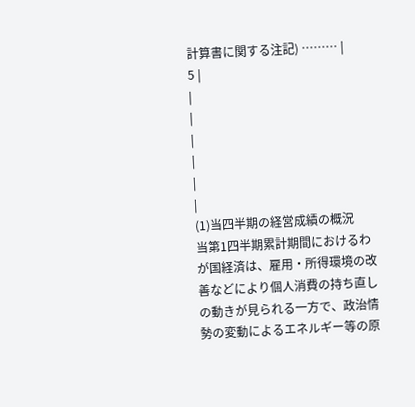計算書に関する注記) ……… |
5 |
|
|
|
|
|
|
(1)当四半期の経営成績の概況
当第1四半期累計期間におけるわが国経済は、雇用・所得環境の改善などにより個人消費の持ち直しの動きが見られる一方で、政治情勢の変動によるエネルギー等の原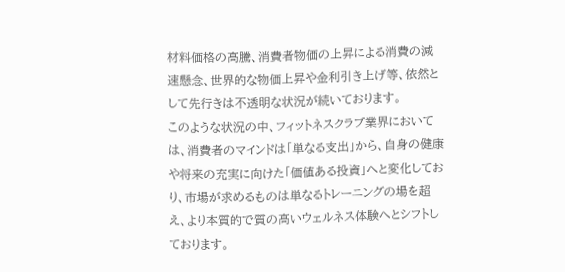材料価格の高騰、消費者物価の上昇による消費の減速懸念、世界的な物価上昇や金利引き上げ等、依然として先行きは不透明な状況が続いております。
このような状況の中、フィットネスクラブ業界においては、消費者のマインドは「単なる支出」から、自身の健康や将来の充実に向けた「価値ある投資」へと変化しており、市場が求めるものは単なるトレーニングの場を超え、より本質的で質の高いウェルネス体験へとシフトしております。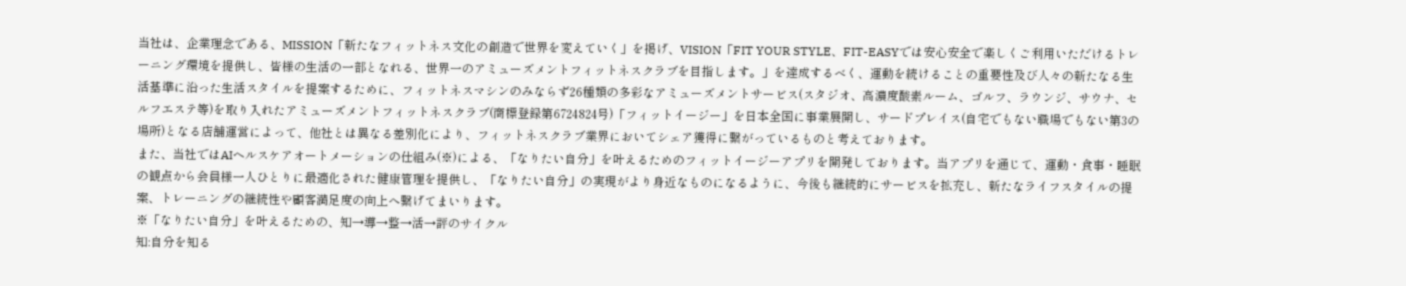当社は、企業理念である、MISSION「新たなフィットネス文化の創造で世界を変えていく」を掲げ、VISION「FIT YOUR STYLE、FIT-EASYでは安心安全で楽しくご利用いただけるトレーニング環境を提供し、皆様の生活の一部となれる、世界一のアミューズメントフィットネスクラブを目指します。」を達成するべく、運動を続けることの重要性及び人々の新たなる生活基準に沿った生活スタイルを提案するために、フィットネスマシンのみならず26種類の多彩なアミューズメントサービス(スタジオ、高濃度酸素ルーム、ゴルフ、ラウンジ、サウナ、セルフエステ等)を取り入れたアミューズメントフィットネスクラブ(商標登録第6724824号)「フィットイージー」を日本全国に事業展開し、サードプレイス(自宅でもない職場でもない第3の場所)となる店舗運営によって、他社とは異なる差別化により、フィットネスクラブ業界においてシェア獲得に繋がっているものと考えております。
また、当社ではAIヘルスケアオートメーションの仕組み(※)による、「なりたい自分」を叶えるためのフィットイージーアプリを開発しております。当アプリを通じて、運動・食事・睡眠の観点から会員様一人ひとりに最適化された健康管理を提供し、「なりたい自分」の実現がより身近なものになるように、今後も継続的にサービスを拡充し、新たなライフスタイルの提案、トレーニングの継続性や顧客満足度の向上へ繋げてまいります。
※「なりたい自分」を叶えるための、知→導→整→活→評のサイクル
知:自分を知る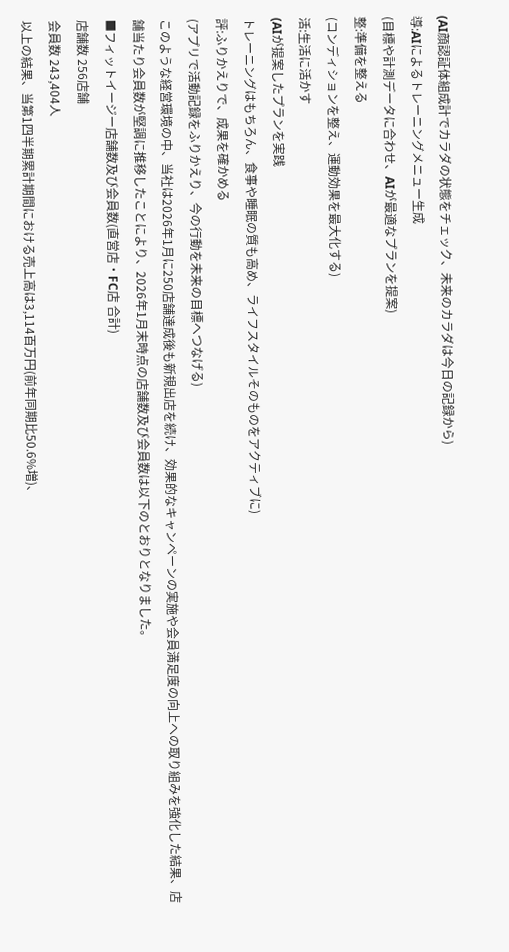(AI顔認証体組成計でカラダの状態をチェック、未来のカラダは今日の記録から)
導:AIによるトレーニングメニュー生成
(目標や計測データに合わせ、AIが最適なプランを提案)
整:準備を整える
(コンディションを整え、運動効果を最大化する)
活:生活に活かす
(AIが提案したプランを実践
トレーニングはもちろん、食事や睡眠の質も高め、ライフスタイルそのものをアクティブに)
評:ふりかえりで、成果を確かめる
(アプリで活動記録をふりかえり、今の行動を未来の目標へつなげる)
このような経営環境の中、当社は2026年1月に250店舗達成後も新規出店を続け、効果的なキャンペーンの実施や会員満足度の向上への取り組みを強化した結果、店舗当たり会員数が堅調に推移したことにより、2026年1月末時点の店舗数及び会員数は以下のとおりとなりました。
■フィットイージー店舗数及び会員数(直営店・FC店 合計)
店舗数 256店舗
会員数 243,404人
以上の結果、当第1四半期累計期間における売上高は3,114百万円(前年同期比50.6%増)、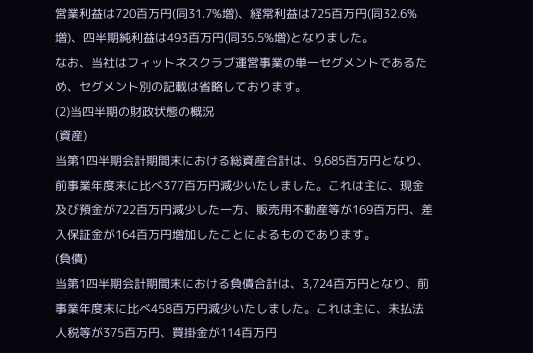営業利益は720百万円(同31.7%増)、経常利益は725百万円(同32.6%増)、四半期純利益は493百万円(同35.5%増)となりました。
なお、当社はフィットネスクラブ運営事業の単一セグメントであるため、セグメント別の記載は省略しております。
(2)当四半期の財政状態の概況
(資産)
当第1四半期会計期間末における総資産合計は、9,685百万円となり、前事業年度末に比べ377百万円減少いたしました。これは主に、現金及び預金が722百万円減少した一方、販売用不動産等が169百万円、差入保証金が164百万円増加したことによるものであります。
(負債)
当第1四半期会計期間末における負債合計は、3,724百万円となり、前事業年度末に比べ458百万円減少いたしました。これは主に、未払法人税等が375百万円、買掛金が114百万円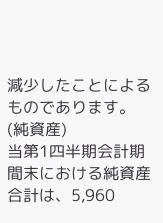減少したことによるものであります。
(純資産)
当第1四半期会計期間末における純資産合計は、5,960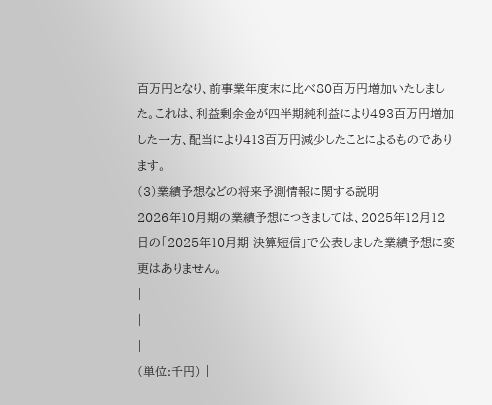百万円となり、前事業年度末に比べ80百万円増加いたしました。これは、利益剰余金が四半期純利益により493百万円増加した一方、配当により413百万円減少したことによるものであります。
(3)業績予想などの将来予測情報に関する説明
2026年10月期の業績予想につきましては、2025年12月12日の「2025年10月期 決算短信」で公表しました業績予想に変更はありません。
|
|
|
(単位:千円) |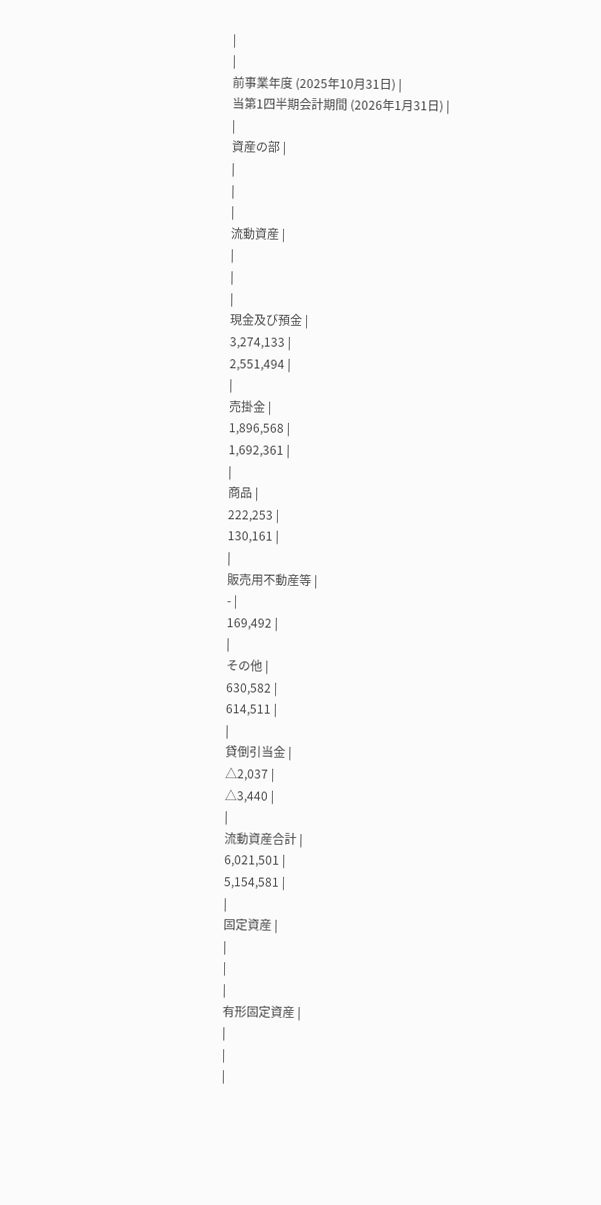|
|
前事業年度 (2025年10月31日) |
当第1四半期会計期間 (2026年1月31日) |
|
資産の部 |
|
|
|
流動資産 |
|
|
|
現金及び預金 |
3,274,133 |
2,551,494 |
|
売掛金 |
1,896,568 |
1,692,361 |
|
商品 |
222,253 |
130,161 |
|
販売用不動産等 |
- |
169,492 |
|
その他 |
630,582 |
614,511 |
|
貸倒引当金 |
△2,037 |
△3,440 |
|
流動資産合計 |
6,021,501 |
5,154,581 |
|
固定資産 |
|
|
|
有形固定資産 |
|
|
|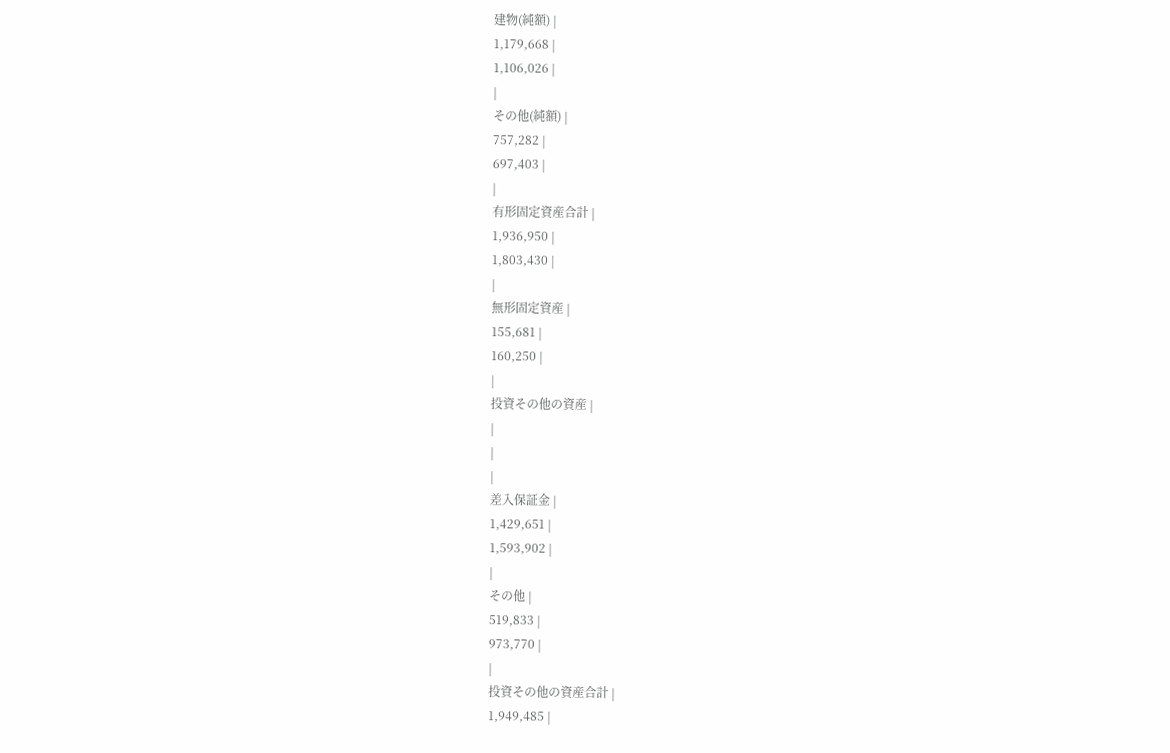建物(純額) |
1,179,668 |
1,106,026 |
|
その他(純額) |
757,282 |
697,403 |
|
有形固定資産合計 |
1,936,950 |
1,803,430 |
|
無形固定資産 |
155,681 |
160,250 |
|
投資その他の資産 |
|
|
|
差入保証金 |
1,429,651 |
1,593,902 |
|
その他 |
519,833 |
973,770 |
|
投資その他の資産合計 |
1,949,485 |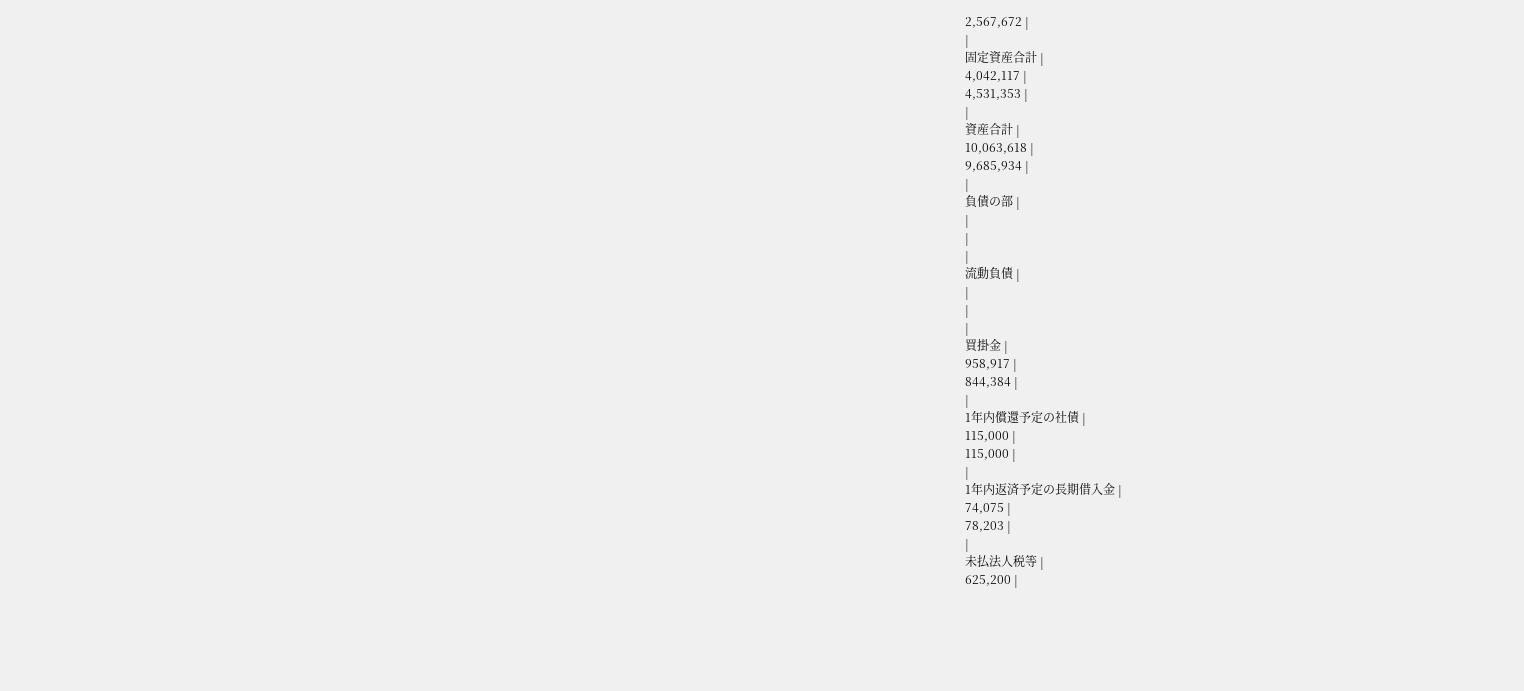2,567,672 |
|
固定資産合計 |
4,042,117 |
4,531,353 |
|
資産合計 |
10,063,618 |
9,685,934 |
|
負債の部 |
|
|
|
流動負債 |
|
|
|
買掛金 |
958,917 |
844,384 |
|
1年内償還予定の社債 |
115,000 |
115,000 |
|
1年内返済予定の長期借入金 |
74,075 |
78,203 |
|
未払法人税等 |
625,200 |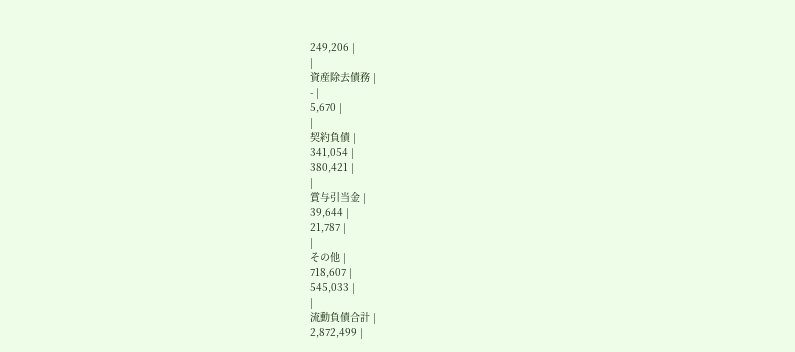249,206 |
|
資産除去債務 |
- |
5,670 |
|
契約負債 |
341,054 |
380,421 |
|
賞与引当金 |
39,644 |
21,787 |
|
その他 |
718,607 |
545,033 |
|
流動負債合計 |
2,872,499 |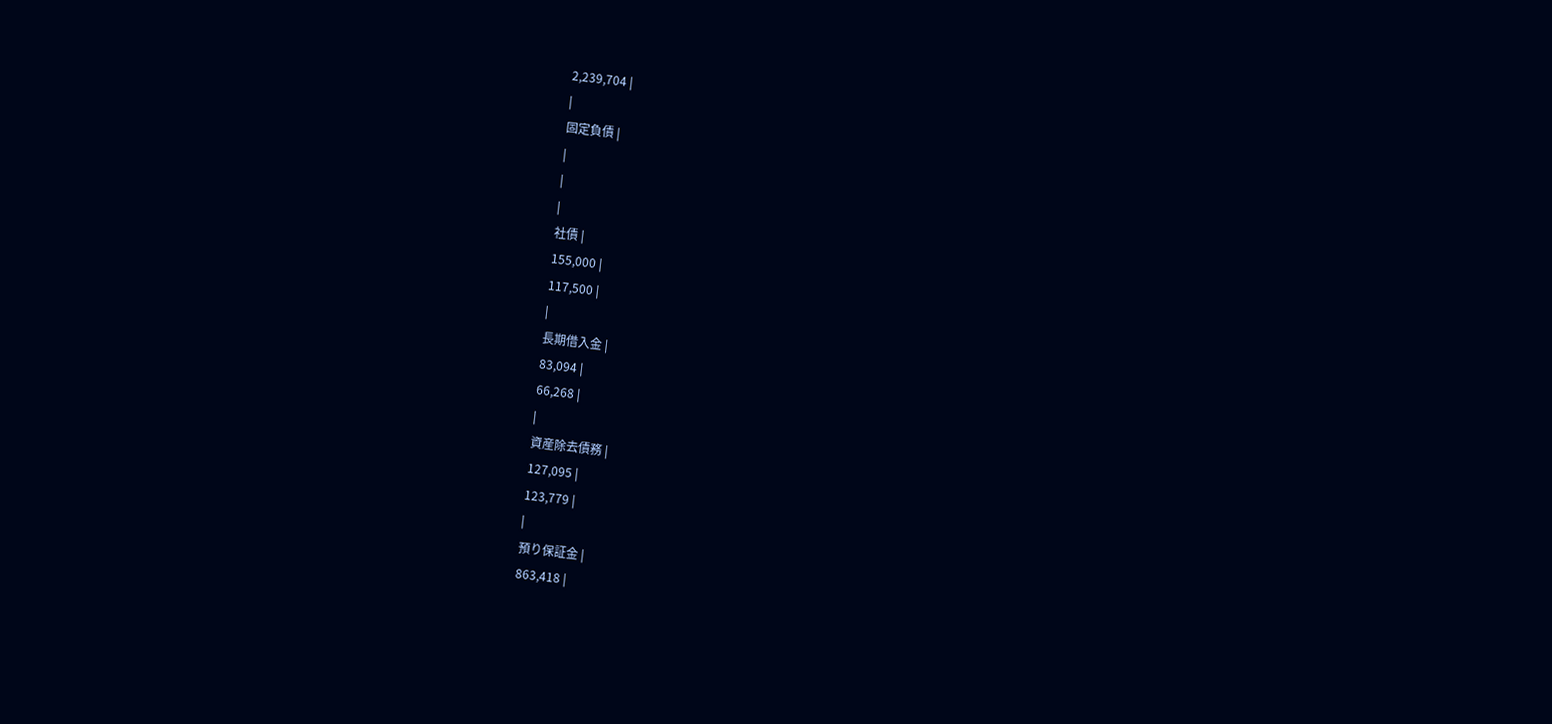2,239,704 |
|
固定負債 |
|
|
|
社債 |
155,000 |
117,500 |
|
長期借入金 |
83,094 |
66,268 |
|
資産除去債務 |
127,095 |
123,779 |
|
預り保証金 |
863,418 |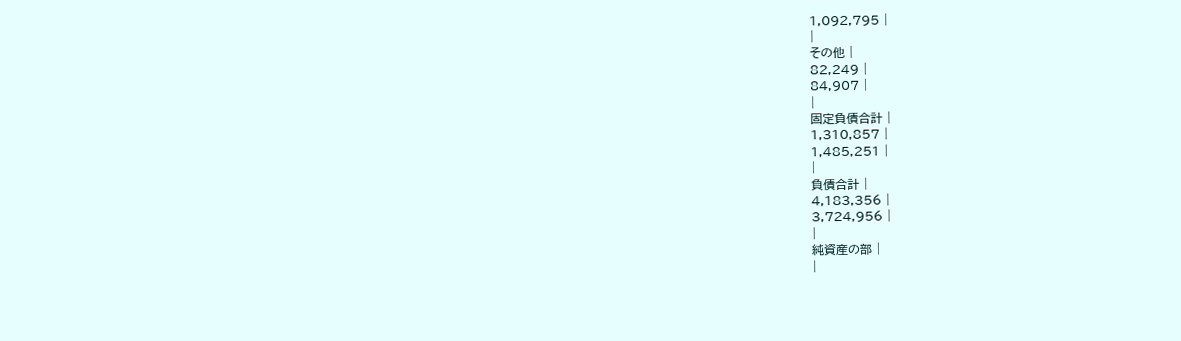1,092,795 |
|
その他 |
82,249 |
84,907 |
|
固定負債合計 |
1,310,857 |
1,485,251 |
|
負債合計 |
4,183,356 |
3,724,956 |
|
純資産の部 |
|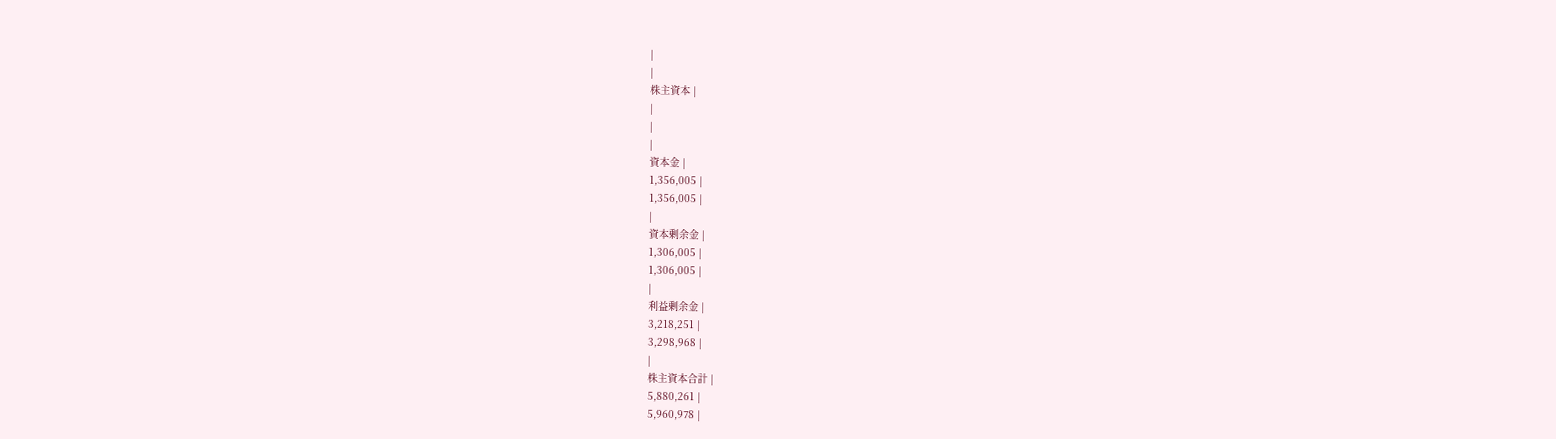|
|
株主資本 |
|
|
|
資本金 |
1,356,005 |
1,356,005 |
|
資本剰余金 |
1,306,005 |
1,306,005 |
|
利益剰余金 |
3,218,251 |
3,298,968 |
|
株主資本合計 |
5,880,261 |
5,960,978 |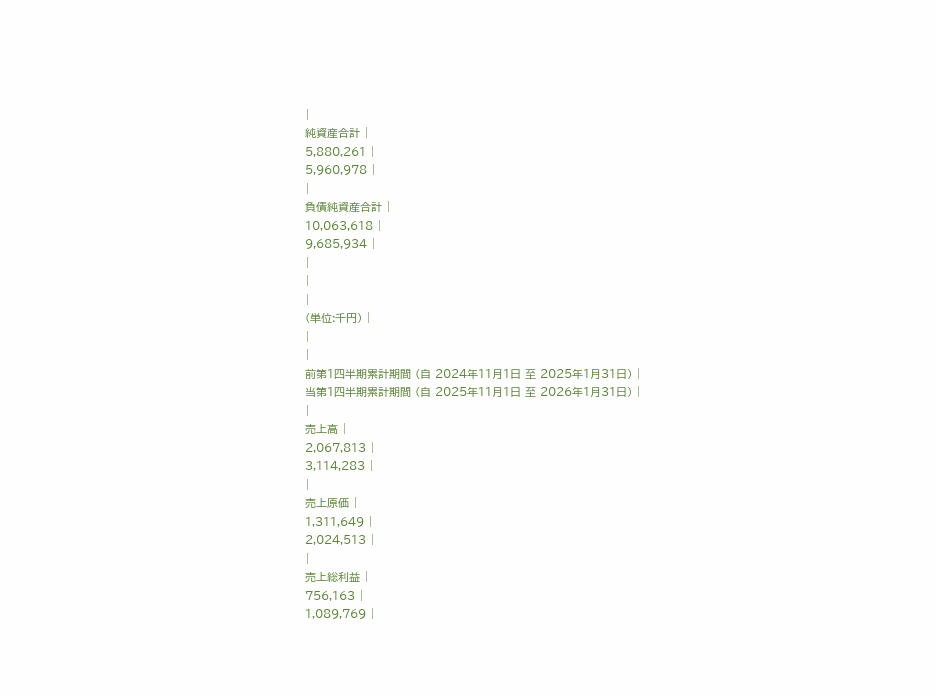|
純資産合計 |
5,880,261 |
5,960,978 |
|
負債純資産合計 |
10,063,618 |
9,685,934 |
|
|
|
(単位:千円) |
|
|
前第1四半期累計期間 (自 2024年11月1日 至 2025年1月31日) |
当第1四半期累計期間 (自 2025年11月1日 至 2026年1月31日) |
|
売上高 |
2,067,813 |
3,114,283 |
|
売上原価 |
1,311,649 |
2,024,513 |
|
売上総利益 |
756,163 |
1,089,769 |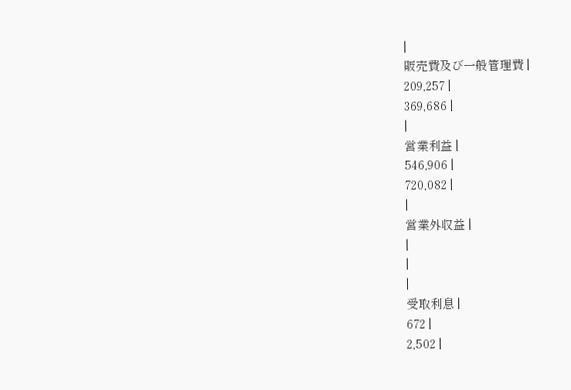|
販売費及び一般管理費 |
209,257 |
369,686 |
|
営業利益 |
546,906 |
720,082 |
|
営業外収益 |
|
|
|
受取利息 |
672 |
2,502 |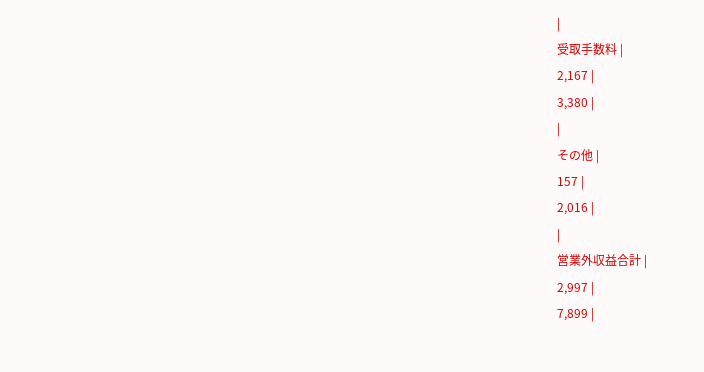|
受取手数料 |
2,167 |
3,380 |
|
その他 |
157 |
2,016 |
|
営業外収益合計 |
2,997 |
7,899 |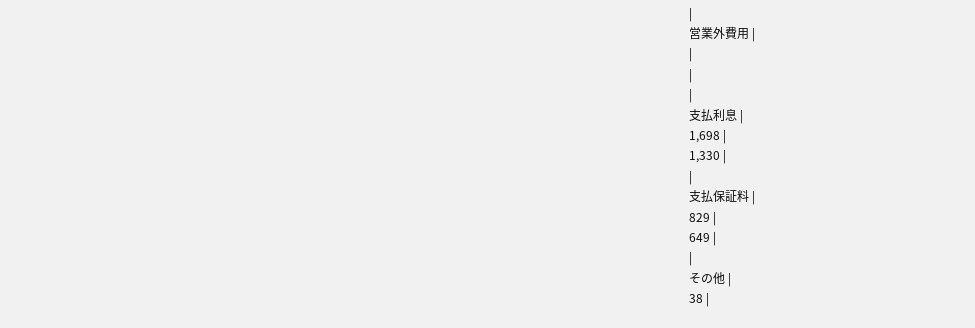|
営業外費用 |
|
|
|
支払利息 |
1,698 |
1,330 |
|
支払保証料 |
829 |
649 |
|
その他 |
38 |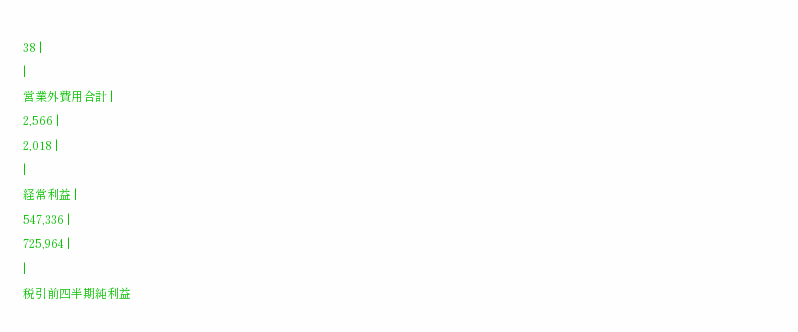38 |
|
営業外費用合計 |
2,566 |
2,018 |
|
経常利益 |
547,336 |
725,964 |
|
税引前四半期純利益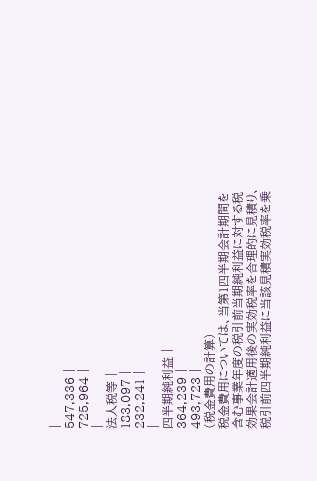|
547,336 |
725,964 |
|
法人税等 |
183,097 |
232,241 |
|
四半期純利益 |
364,239 |
493,723 |
(税金費用の計算)
税金費用については、当第1四半期会計期間を含む事業年度の税引前当期純利益に対する税効果会計適用後の実効税率を合理的に見積り、税引前四半期純利益に当該見積実効税率を乗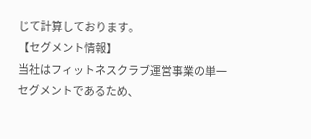じて計算しております。
【セグメント情報】
当社はフィットネスクラブ運営事業の単一セグメントであるため、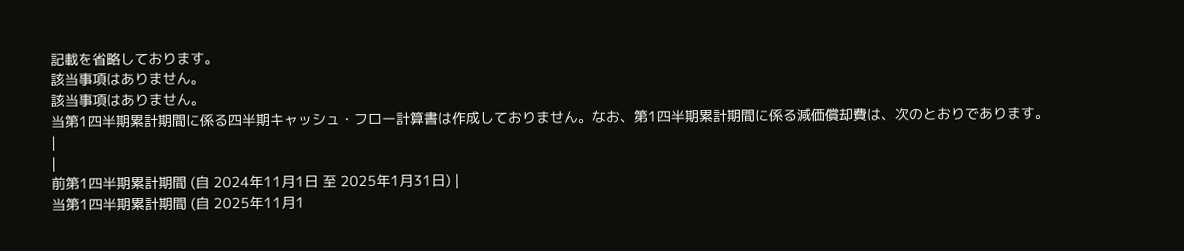記載を省略しております。
該当事項はありません。
該当事項はありません。
当第1四半期累計期間に係る四半期キャッシュ・フロー計算書は作成しておりません。なお、第1四半期累計期間に係る減価償却費は、次のとおりであります。
|
|
前第1四半期累計期間 (自 2024年11月1日 至 2025年1月31日) |
当第1四半期累計期間 (自 2025年11月1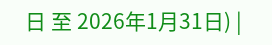日 至 2026年1月31日) |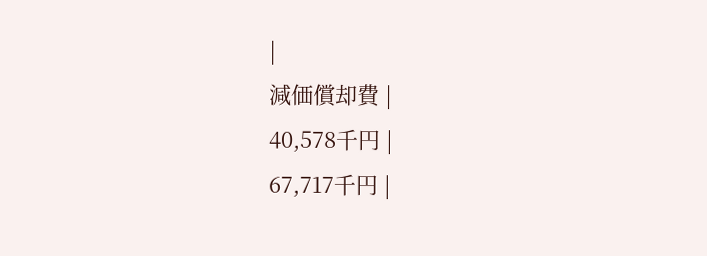|
減価償却費 |
40,578千円 |
67,717千円 |